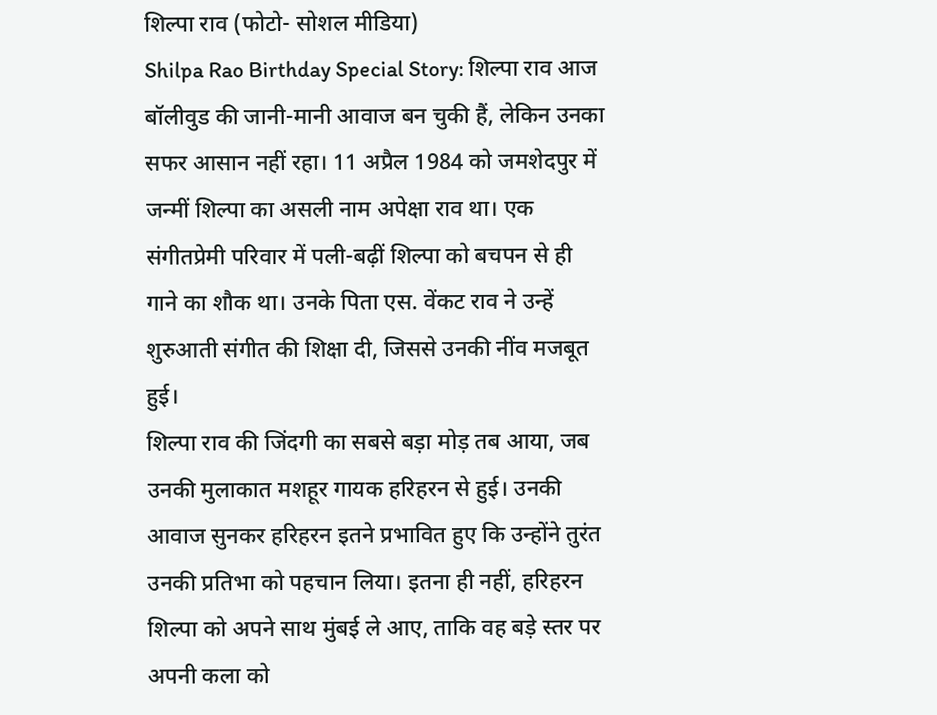शिल्पा राव (फोटो- सोशल मीडिया)
Shilpa Rao Birthday Special Story: शिल्पा राव आज बॉलीवुड की जानी-मानी आवाज बन चुकी हैं, लेकिन उनका सफर आसान नहीं रहा। 11 अप्रैल 1984 को जमशेदपुर में जन्मीं शिल्पा का असली नाम अपेक्षा राव था। एक संगीतप्रेमी परिवार में पली-बढ़ीं शिल्पा को बचपन से ही गाने का शौक था। उनके पिता एस. वेंकट राव ने उन्हें शुरुआती संगीत की शिक्षा दी, जिससे उनकी नींव मजबूत हुई।
शिल्पा राव की जिंदगी का सबसे बड़ा मोड़ तब आया, जब उनकी मुलाकात मशहूर गायक हरिहरन से हुई। उनकी आवाज सुनकर हरिहरन इतने प्रभावित हुए कि उन्होंने तुरंत उनकी प्रतिभा को पहचान लिया। इतना ही नहीं, हरिहरन शिल्पा को अपने साथ मुंबई ले आए, ताकि वह बड़े स्तर पर अपनी कला को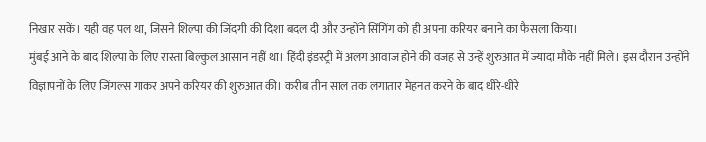निखार सकें। यही वह पल था, जिसने शिल्पा की जिंदगी की दिशा बदल दी और उन्होंने सिंगिंग को ही अपना करियर बनाने का फैसला किया।
मुंबई आने के बाद शिल्पा के लिए रास्ता बिल्कुल आसान नहीं था। हिंदी इंडस्ट्री में अलग आवाज होने की वजह से उन्हें शुरुआत में ज्यादा मौके नहीं मिले। इस दौरान उन्होंने विज्ञापनों के लिए जिंगल्स गाकर अपने करियर की शुरुआत की। करीब तीन साल तक लगातार मेहनत करने के बाद धीरे-धीरे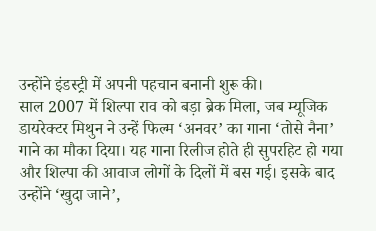उन्होंने इंडस्ट्री में अपनी पहचान बनानी शुरू की।
साल 2007 में शिल्पा राव को बड़ा ब्रेक मिला, जब म्यूजिक डायरेक्टर मिथुन ने उन्हें फिल्म ‘अनवर’ का गाना ‘तोसे नैना’ गाने का मौका दिया। यह गाना रिलीज होते ही सुपरहिट हो गया और शिल्पा की आवाज लोगों के दिलों में बस गई। इसके बाद उन्होंने ‘खुदा जाने’,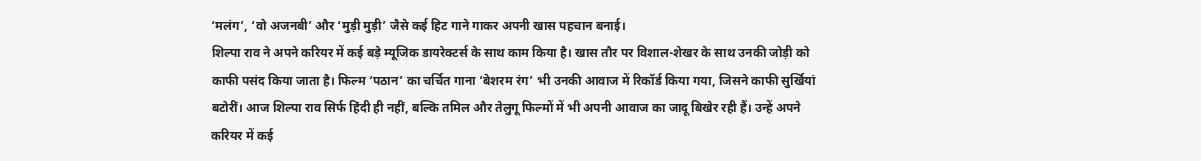‘मलंग’, ‘वो अजनबी’ और ‘मुड़ी मुड़ी’ जैसे कई हिट गाने गाकर अपनी खास पहचान बनाई।
शिल्पा राव ने अपने करियर में कई बड़े म्यूजिक डायरेक्टर्स के साथ काम किया है। खास तौर पर विशाल-शेखर के साथ उनकी जोड़ी को काफी पसंद किया जाता है। फिल्म ‘पठान’ का चर्चित गाना ‘बेशरम रंग’ भी उनकी आवाज में रिकॉर्ड किया गया, जिसने काफी सुर्खियां बटोरीं। आज शिल्पा राव सिर्फ हिंदी ही नहीं, बल्कि तमिल और तेलुगू फिल्मों में भी अपनी आवाज का जादू बिखेर रही हैं। उन्हें अपने करियर में कई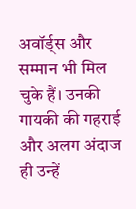अवॉर्ड्स और सम्मान भी मिल चुके हैं। उनकी गायकी की गहराई और अलग अंदाज ही उन्हें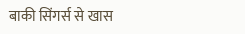बाकी सिंगर्स से खास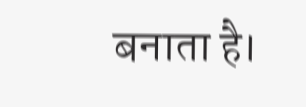बनाता है।